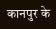कानपुर के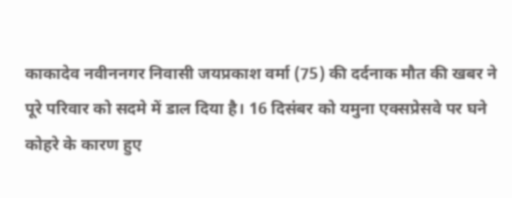काकादेव नवीननगर निवासी जयप्रकाश वर्मा (75) की दर्दनाक मौत की खबर ने पूरे परिवार को सदमे में डाल दिया है। 16 दिसंबर को यमुना एक्सप्रेसवे पर घने कोहरे के कारण हुए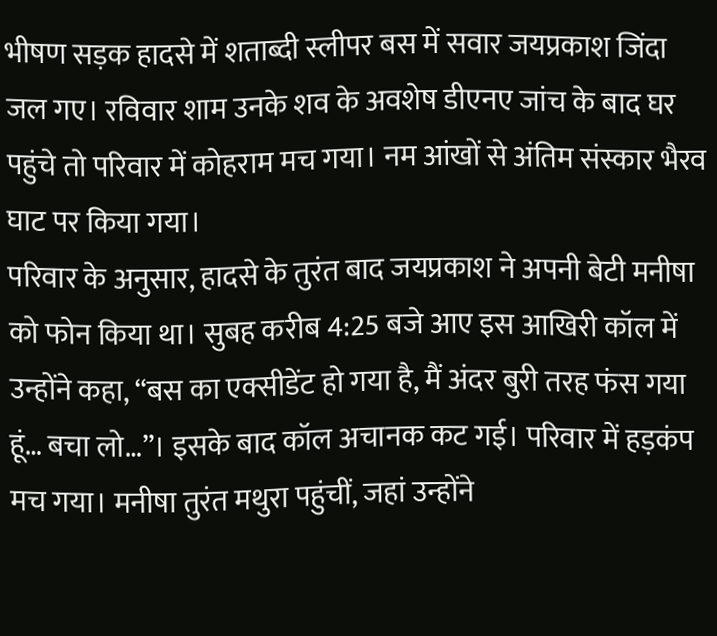भीषण सड़क हादसे में शताब्दी स्लीपर बस में सवार जयप्रकाश जिंदा जल गए। रविवार शाम उनके शव के अवशेष डीएनए जांच के बाद घर पहुंचे तो परिवार में कोहराम मच गया। नम आंखों से अंतिम संस्कार भैरव घाट पर किया गया।
परिवार के अनुसार, हादसे के तुरंत बाद जयप्रकाश ने अपनी बेटी मनीषा को फोन किया था। सुबह करीब 4:25 बजे आए इस आखिरी कॉल में उन्होंने कहा, “बस का एक्सीडेंट हो गया है, मैं अंदर बुरी तरह फंस गया हूं… बचा लो…”। इसके बाद कॉल अचानक कट गई। परिवार में हड़कंप मच गया। मनीषा तुरंत मथुरा पहुंचीं, जहां उन्होंने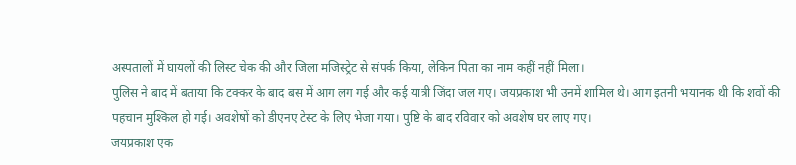अस्पतालों में घायलों की लिस्ट चेक की और जिला मजिस्ट्रेट से संपर्क किया, लेकिन पिता का नाम कहीं नहीं मिला।
पुलिस ने बाद में बताया कि टक्कर के बाद बस में आग लग गई और कई यात्री जिंदा जल गए। जयप्रकाश भी उनमें शामिल थे। आग इतनी भयानक थी कि शवों की पहचान मुश्किल हो गई। अवशेषों को डीएनए टेस्ट के लिए भेजा गया। पुष्टि के बाद रविवार को अवशेष घर लाए गए।
जयप्रकाश एक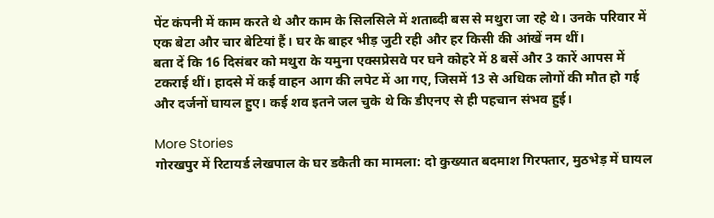पेंट कंपनी में काम करते थे और काम के सिलसिले में शताब्दी बस से मथुरा जा रहे थे। उनके परिवार में एक बेटा और चार बेटियां हैं। घर के बाहर भीड़ जुटी रही और हर किसी की आंखें नम थीं।
बता दें कि 16 दिसंबर को मथुरा के यमुना एक्सप्रेसवे पर घने कोहरे में 8 बसें और 3 कारें आपस में टकराई थीं। हादसे में कई वाहन आग की लपेट में आ गए, जिसमें 13 से अधिक लोगों की मौत हो गई और दर्जनों घायल हुए। कई शव इतने जल चुके थे कि डीएनए से ही पहचान संभव हुई।

More Stories
गोरखपुर में रिटायर्ड लेखपाल के घर डकैती का मामला: दो कुख्यात बदमाश गिरफ्तार, मुठभेड़ में घायल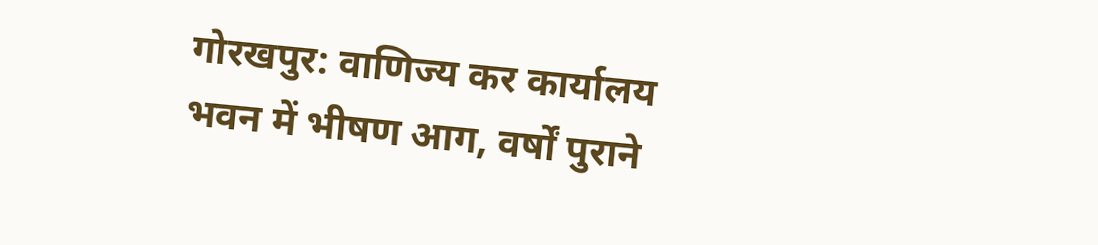गोरखपुर: वाणिज्य कर कार्यालय भवन में भीषण आग, वर्षों पुराने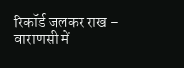रिकॉर्ड जलकर राख –
वाराणसी में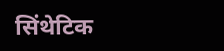सिंथेटिक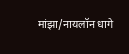मांझा/नायलॉन धागे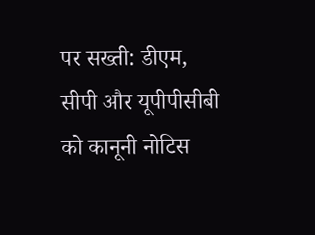पर सख्ती: डीएम, सीपी और यूपीपीसीबी को कानूनी नोटिस